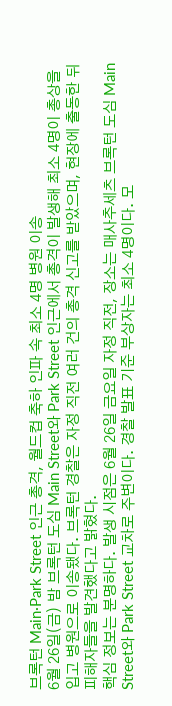브록턴 Main·Park Street 인근 총격, 월드컵 축하 인파 속 최소 4명 병원 이송
6월 26일(금) 밤 브록턴 도심 Main Street와 Park Street 인근에서 총격이 발생해 최소 4명이 총상을 입고 병원으로 이송됐다. 브록턴 경찰은 자정 직전 여러 건의 총격 신고를 받았으며, 현장에 출동한 뒤 피해자들을 발견했다고 밝혔다.
핵심 정보는 분명하다. 발생 시점은 6월 26일 금요일 자정 직전, 장소는 매사추세츠 브록턴 도심 Main Street와 Park Street 교차로 주변이다. 경찰 발표 기준 부상자는 최소 4명이다. 모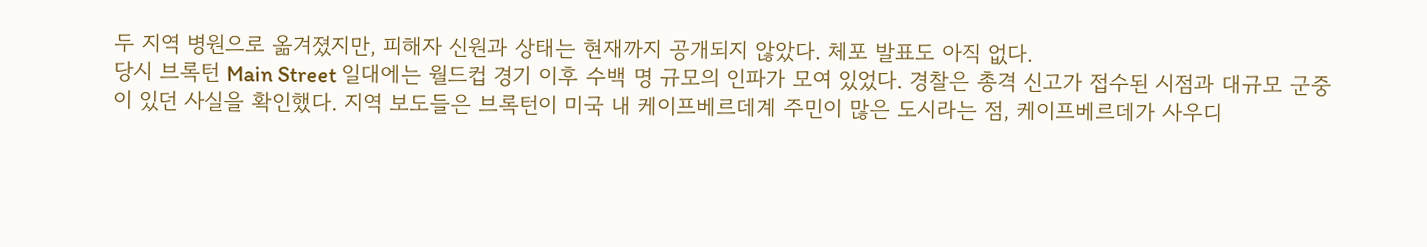두 지역 병원으로 옮겨졌지만, 피해자 신원과 상태는 현재까지 공개되지 않았다. 체포 발표도 아직 없다.
당시 브록턴 Main Street 일대에는 월드컵 경기 이후 수백 명 규모의 인파가 모여 있었다. 경찰은 총격 신고가 접수된 시점과 대규모 군중이 있던 사실을 확인했다. 지역 보도들은 브록턴이 미국 내 케이프베르데계 주민이 많은 도시라는 점, 케이프베르데가 사우디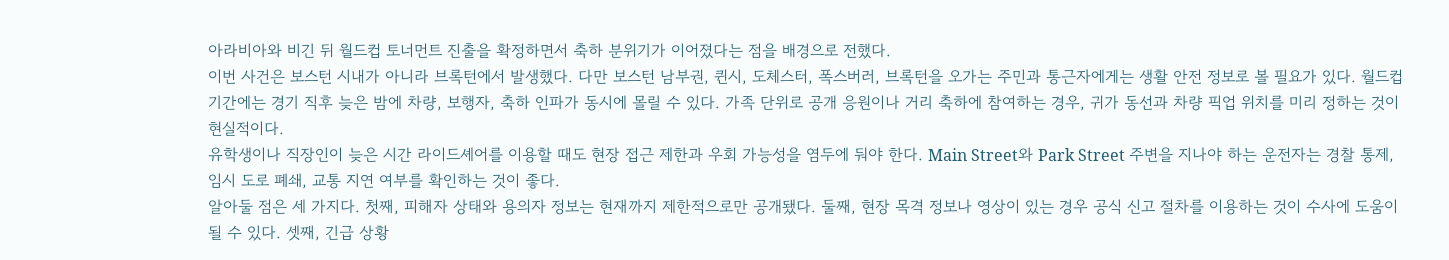아라비아와 비긴 뒤 월드컵 토너먼트 진출을 확정하면서 축하 분위기가 이어졌다는 점을 배경으로 전했다.
이번 사건은 보스턴 시내가 아니라 브록턴에서 발생했다. 다만 보스턴 남부권, 퀸시, 도체스터, 폭스버러, 브록턴을 오가는 주민과 통근자에게는 생활 안전 정보로 볼 필요가 있다. 월드컵 기간에는 경기 직후 늦은 밤에 차량, 보행자, 축하 인파가 동시에 몰릴 수 있다. 가족 단위로 공개 응원이나 거리 축하에 참여하는 경우, 귀가 동선과 차량 픽업 위치를 미리 정하는 것이 현실적이다.
유학생이나 직장인이 늦은 시간 라이드셰어를 이용할 때도 현장 접근 제한과 우회 가능성을 염두에 둬야 한다. Main Street와 Park Street 주변을 지나야 하는 운전자는 경찰 통제, 임시 도로 폐쇄, 교통 지연 여부를 확인하는 것이 좋다.
알아둘 점은 세 가지다. 첫째, 피해자 상태와 용의자 정보는 현재까지 제한적으로만 공개됐다. 둘째, 현장 목격 정보나 영상이 있는 경우 공식 신고 절차를 이용하는 것이 수사에 도움이 될 수 있다. 셋째, 긴급 상황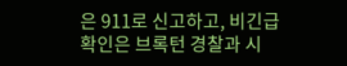은 911로 신고하고, 비긴급 확인은 브록턴 경찰과 시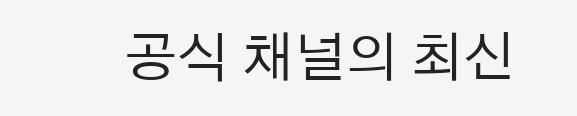공식 채널의 최신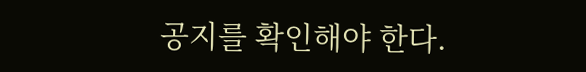공지를 확인해야 한다.